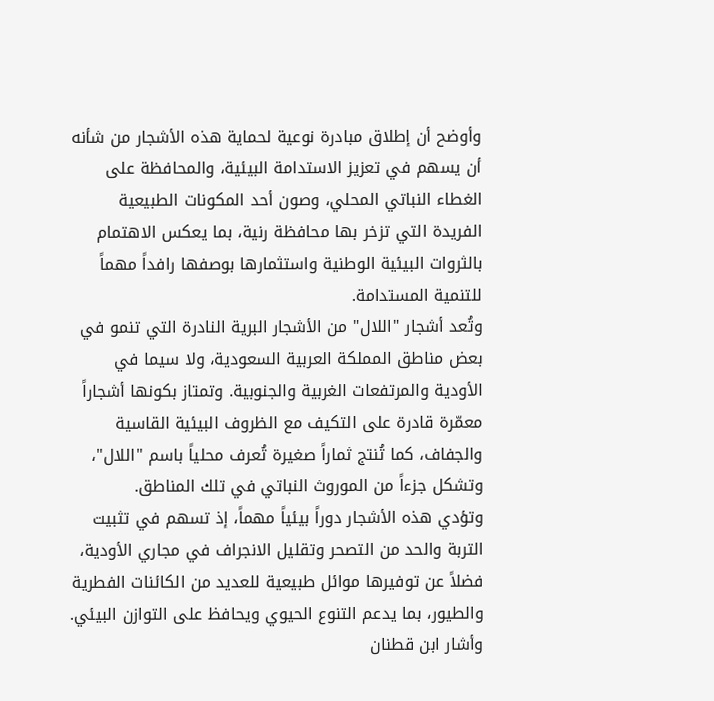وأوضح أن إطلاق مبادرة نوعية لحماية هذه الأشجار من شأنه أن يسهم في تعزيز الاستدامة البيئية، والمحافظة على الغطاء النباتي المحلي، وصون أحد المكونات الطبيعية الفريدة التي تزخر بها محافظة رنية، بما يعكس الاهتمام بالثروات البيئية الوطنية واستثمارها بوصفها رافداً مهماً للتنمية المستدامة.
وتُعد أشجار "اللال" من الأشجار البرية النادرة التي تنمو في بعض مناطق المملكة العربية السعودية، ولا سيما في الأودية والمرتفعات الغربية والجنوبية. وتمتاز بكونها أشجاراً معمّرة قادرة على التكيف مع الظروف البيئية القاسية والجفاف، كما تُنتج ثماراً صغيرة تُعرف محلياً باسم "اللال"، وتشكل جزءاً من الموروث النباتي في تلك المناطق.
وتؤدي هذه الأشجار دوراً بيئياً مهماً، إذ تسهم في تثبيت التربة والحد من التصحر وتقليل الانجراف في مجاري الأودية، فضلاً عن توفيرها موائل طبيعية للعديد من الكائنات الفطرية والطيور، بما يدعم التنوع الحيوي ويحافظ على التوازن البيئي.
وأشار ابن قطنان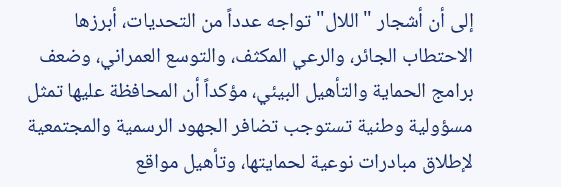إلى أن أشجار "اللال" تواجه عدداً من التحديات، أبرزها الاحتطاب الجائر، والرعي المكثف، والتوسع العمراني، وضعف برامج الحماية والتأهيل البيئي، مؤكداً أن المحافظة عليها تمثل مسؤولية وطنية تستوجب تضافر الجهود الرسمية والمجتمعية لإطلاق مبادرات نوعية لحمايتها، وتأهيل مواقع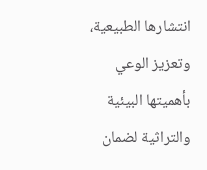انتشارها الطبيعية، وتعزيز الوعي بأهميتها البيئية والتراثية لضمان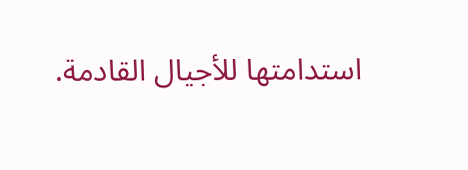استدامتها للأجيال القادمة.